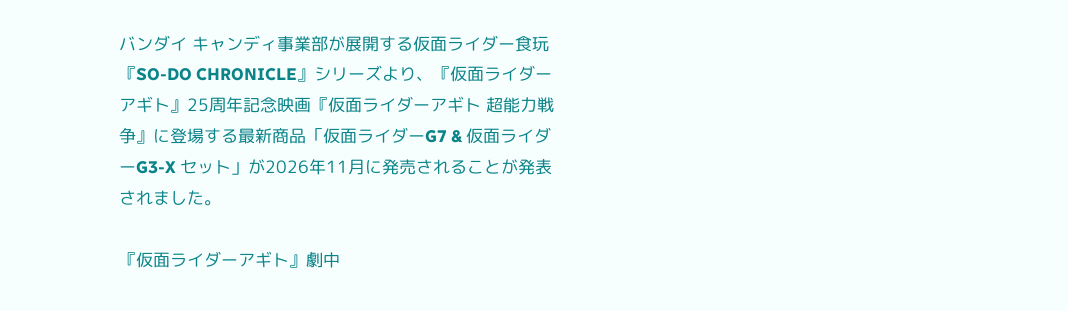バンダイ キャンディ事業部が展開する仮面ライダー食玩『SO-DO CHRONICLE』シリーズより、『仮面ライダーアギト』25周年記念映画『仮面ライダーアギト 超能力戦争』に登場する最新商品「仮面ライダーG7 & 仮面ライダーG3-X セット」が2026年11月に発売されることが発表されました。

『仮面ライダーアギト』劇中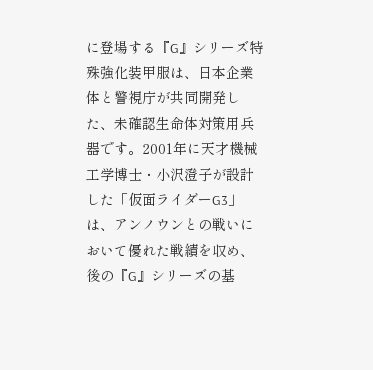に登場する『G』シリーズ特殊強化装甲服は、日本企業体と警視庁が共同開発した、未確認生命体対策用兵器です。2001年に天才機械工学博士・小沢澄子が設計した「仮面ライダーG3」は、アンノウンとの戦いにおいて優れた戦績を収め、後の『G』シリーズの基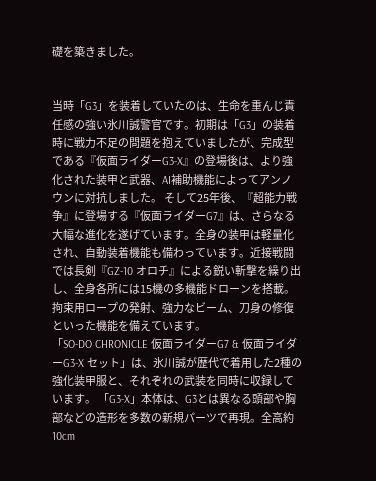礎を築きました。


当時「G3」を装着していたのは、生命を重んじ責任感の強い氷川誠警官です。初期は「G3」の装着時に戦力不足の問題を抱えていましたが、完成型である『仮面ライダーG3-X』の登場後は、より強化された装甲と武器、AI補助機能によってアンノウンに対抗しました。 そして25年後、『超能力戦争』に登場する『仮面ライダーG7』は、さらなる大幅な進化を遂げています。全身の装甲は軽量化され、自動装着機能も備わっています。近接戦闘では長剣『GZ-10 オロチ』による鋭い斬撃を繰り出し、全身各所には15機の多機能ドローンを搭載。 拘束用ロープの発射、強力なビーム、刀身の修復といった機能を備えています。
「SO-DO CHRONICLE 仮面ライダーG7 & 仮面ライダーG3-X セット」は、氷川誠が歴代で着用した2種の強化装甲服と、それぞれの武装を同時に収録しています。 「G3-X」本体は、G3とは異なる頭部や胸部などの造形を多数の新規パーツで再現。全高約10cm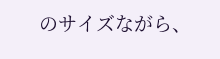のサイズながら、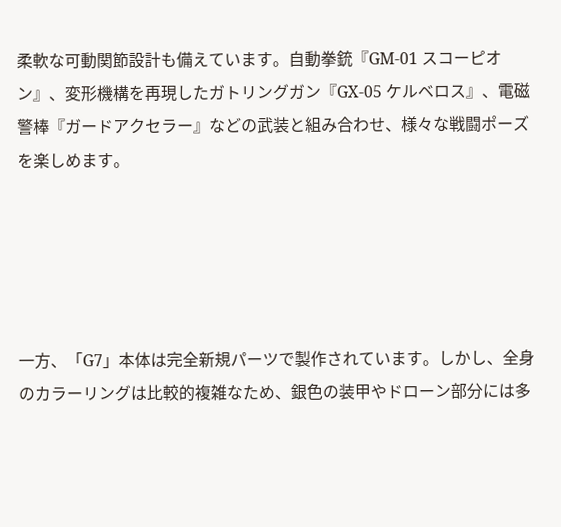柔軟な可動関節設計も備えています。自動拳銃『GM-01 スコーピオン』、変形機構を再現したガトリングガン『GX-05 ケルベロス』、電磁警棒『ガードアクセラー』などの武装と組み合わせ、様々な戦闘ポーズを楽しめます。





一方、「G7」本体は完全新規パーツで製作されています。しかし、全身のカラーリングは比較的複雑なため、銀色の装甲やドローン部分には多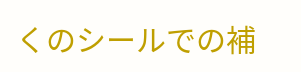くのシールでの補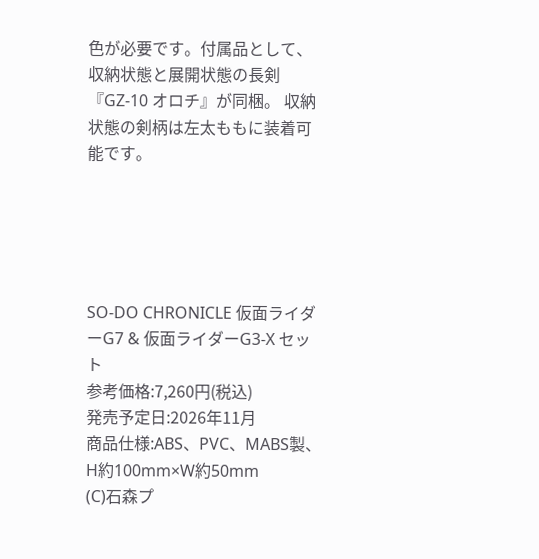色が必要です。付属品として、収納状態と展開状態の長剣『GZ-10 オロチ』が同梱。 収納状態の剣柄は左太ももに装着可能です。





SO-DO CHRONICLE 仮面ライダーG7 & 仮面ライダーG3-X セット
参考価格:7,260円(税込)
発売予定日:2026年11月
商品仕様:ABS、PVC、MABS製、H約100mm×W約50mm
(C)石森プ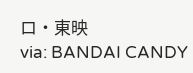ロ・東映
via: BANDAI CANDY